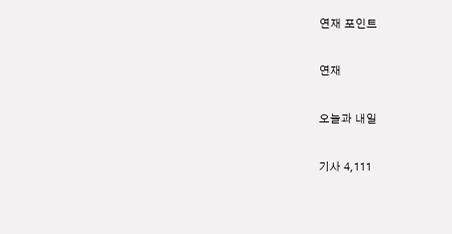연재 포인트

연재

오늘과 내일

기사 4,111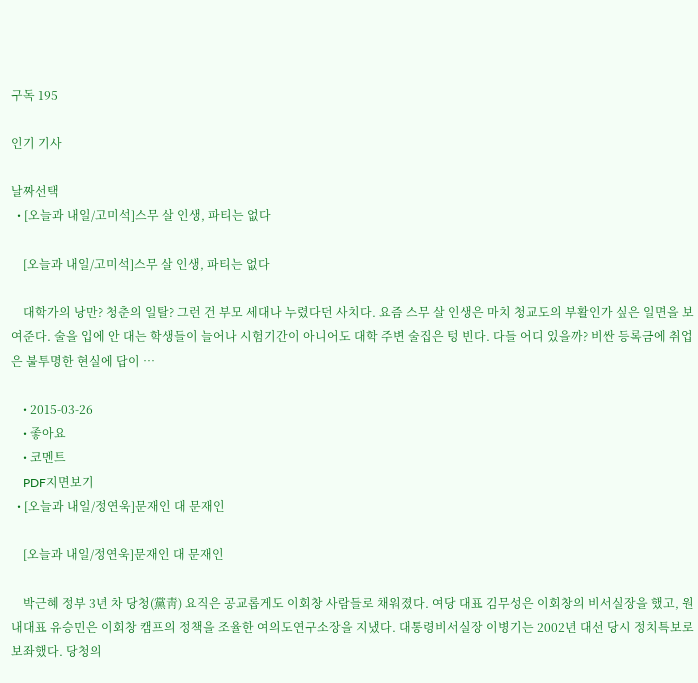구독 195

인기 기사

날짜선택
  • [오늘과 내일/고미석]스무 살 인생, 파티는 없다

    [오늘과 내일/고미석]스무 살 인생, 파티는 없다

    대학가의 낭만? 청춘의 일탈? 그런 건 부모 세대나 누렸다던 사치다. 요즘 스무 살 인생은 마치 청교도의 부활인가 싶은 일면을 보여준다. 술을 입에 안 대는 학생들이 늘어나 시험기간이 아니어도 대학 주변 술집은 텅 빈다. 다들 어디 있을까? 비싼 등록금에 취업은 불투명한 현실에 답이 …

    • 2015-03-26
    • 좋아요
    • 코멘트
    PDF지면보기
  • [오늘과 내일/정연욱]문재인 대 문재인

    [오늘과 내일/정연욱]문재인 대 문재인

    박근혜 정부 3년 차 당청(黨靑) 요직은 공교롭게도 이회창 사람들로 채워졌다. 여당 대표 김무성은 이회창의 비서실장을 했고, 원내대표 유승민은 이회창 캠프의 정책을 조율한 여의도연구소장을 지냈다. 대통령비서실장 이병기는 2002년 대선 당시 정치특보로 보좌했다. 당청의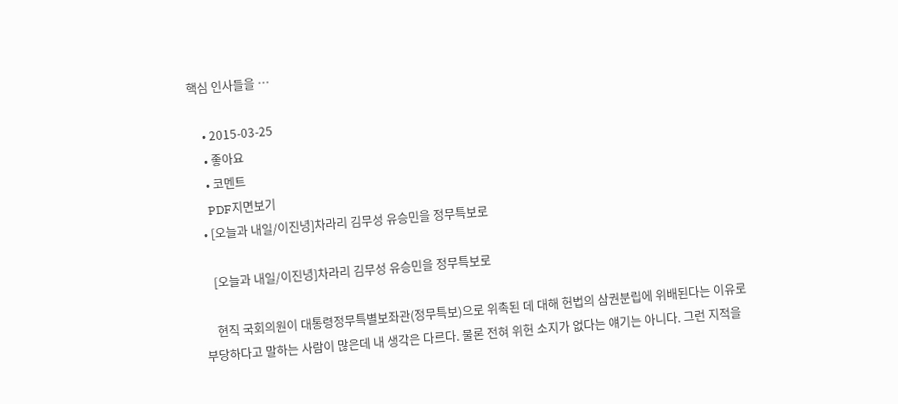핵심 인사들을 …

    • 2015-03-25
    • 좋아요
    • 코멘트
    PDF지면보기
  • [오늘과 내일/이진녕]차라리 김무성 유승민을 정무특보로

    [오늘과 내일/이진녕]차라리 김무성 유승민을 정무특보로

    현직 국회의원이 대통령정무특별보좌관(정무특보)으로 위촉된 데 대해 헌법의 삼권분립에 위배된다는 이유로 부당하다고 말하는 사람이 많은데 내 생각은 다르다. 물론 전혀 위헌 소지가 없다는 얘기는 아니다. 그런 지적을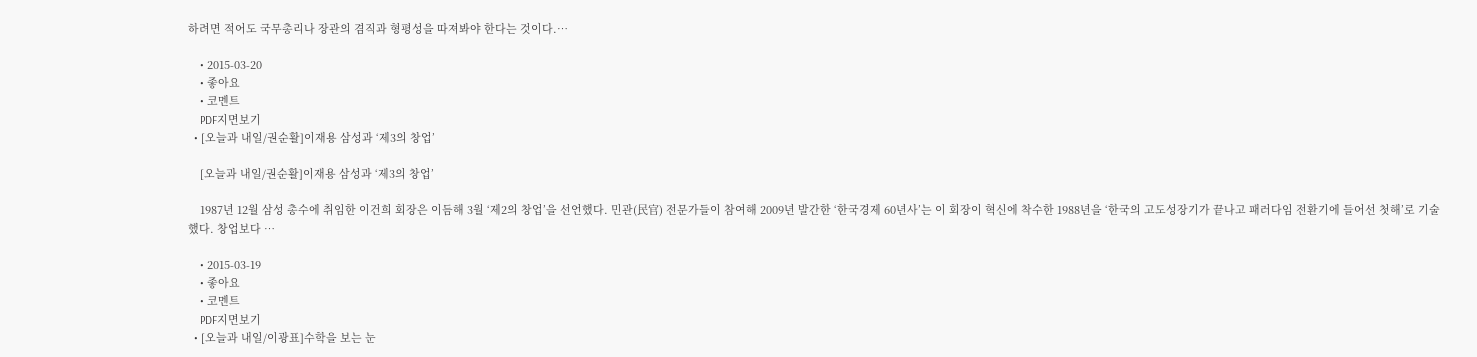하려면 적어도 국무총리나 장관의 겸직과 형평성을 따져봐야 한다는 것이다.…

    • 2015-03-20
    • 좋아요
    • 코멘트
    PDF지면보기
  • [오늘과 내일/권순활]이재용 삼성과 ‘제3의 창업’

    [오늘과 내일/권순활]이재용 삼성과 ‘제3의 창업’

    1987년 12월 삼성 총수에 취임한 이건희 회장은 이듬해 3월 ‘제2의 창업’을 선언했다. 민관(民官) 전문가들이 참여해 2009년 발간한 ‘한국경제 60년사’는 이 회장이 혁신에 착수한 1988년을 ‘한국의 고도성장기가 끝나고 패러다임 전환기에 들어선 첫해’로 기술했다. 창업보다 …

    • 2015-03-19
    • 좋아요
    • 코멘트
    PDF지면보기
  • [오늘과 내일/이광표]수학을 보는 눈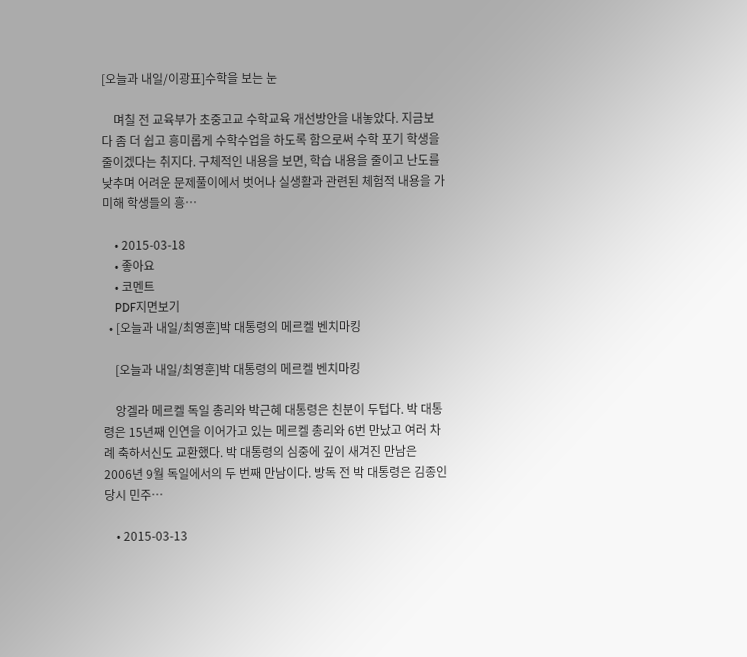[오늘과 내일/이광표]수학을 보는 눈

    며칠 전 교육부가 초중고교 수학교육 개선방안을 내놓았다. 지금보다 좀 더 쉽고 흥미롭게 수학수업을 하도록 함으로써 수학 포기 학생을 줄이겠다는 취지다. 구체적인 내용을 보면, 학습 내용을 줄이고 난도를 낮추며 어려운 문제풀이에서 벗어나 실생활과 관련된 체험적 내용을 가미해 학생들의 흥…

    • 2015-03-18
    • 좋아요
    • 코멘트
    PDF지면보기
  • [오늘과 내일/최영훈]박 대통령의 메르켈 벤치마킹

    [오늘과 내일/최영훈]박 대통령의 메르켈 벤치마킹

    앙겔라 메르켈 독일 총리와 박근혜 대통령은 친분이 두텁다. 박 대통령은 15년째 인연을 이어가고 있는 메르켈 총리와 6번 만났고 여러 차례 축하서신도 교환했다. 박 대통령의 심중에 깊이 새겨진 만남은 2006년 9월 독일에서의 두 번째 만남이다. 방독 전 박 대통령은 김종인 당시 민주…

    • 2015-03-13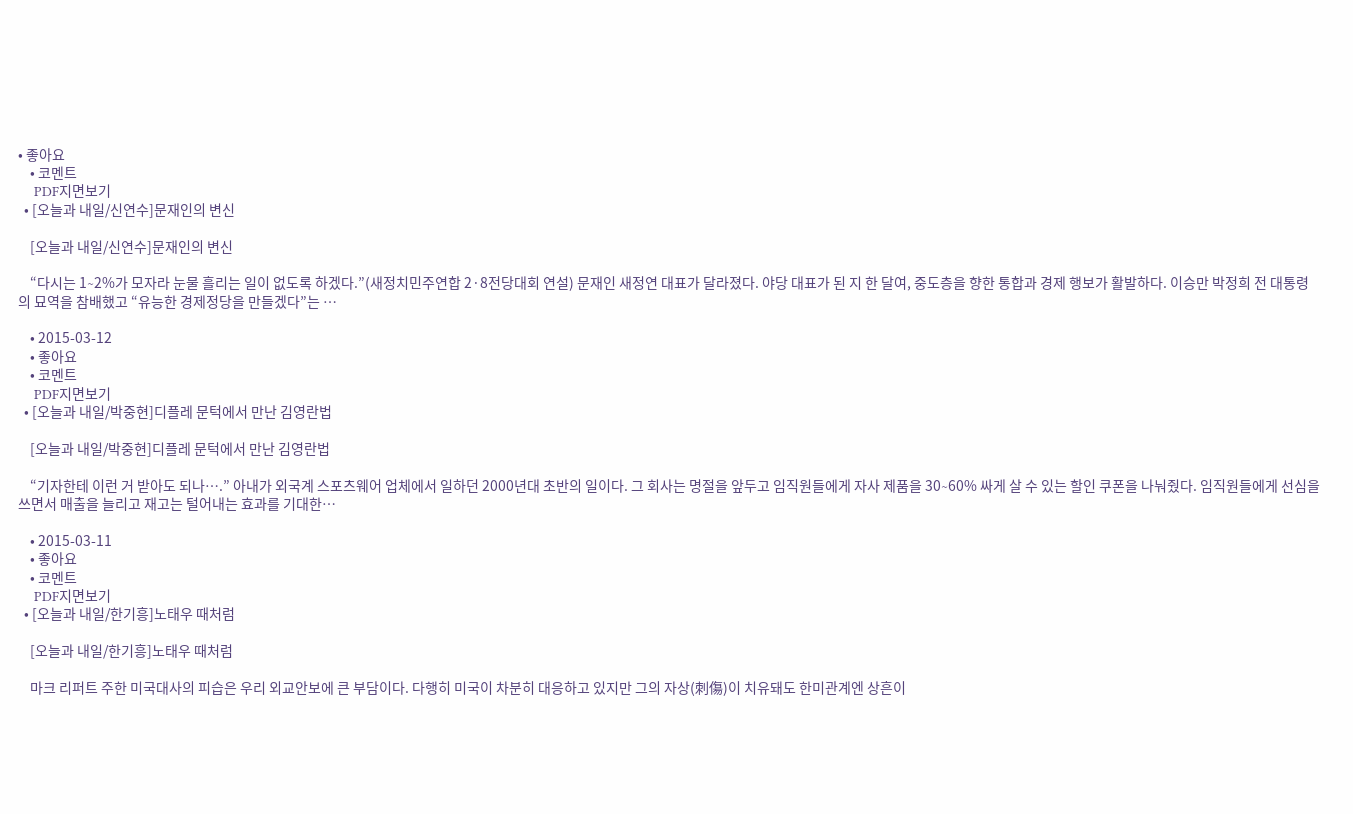• 좋아요
    • 코멘트
    PDF지면보기
  • [오늘과 내일/신연수]문재인의 변신

    [오늘과 내일/신연수]문재인의 변신

    “다시는 1∼2%가 모자라 눈물 흘리는 일이 없도록 하겠다.”(새정치민주연합 2·8전당대회 연설) 문재인 새정연 대표가 달라졌다. 야당 대표가 된 지 한 달여, 중도층을 향한 통합과 경제 행보가 활발하다. 이승만 박정희 전 대통령의 묘역을 참배했고 “유능한 경제정당을 만들겠다”는 …

    • 2015-03-12
    • 좋아요
    • 코멘트
    PDF지면보기
  • [오늘과 내일/박중현]디플레 문턱에서 만난 김영란법

    [오늘과 내일/박중현]디플레 문턱에서 만난 김영란법

    “기자한테 이런 거 받아도 되나….” 아내가 외국계 스포츠웨어 업체에서 일하던 2000년대 초반의 일이다. 그 회사는 명절을 앞두고 임직원들에게 자사 제품을 30∼60% 싸게 살 수 있는 할인 쿠폰을 나눠줬다. 임직원들에게 선심을 쓰면서 매출을 늘리고 재고는 털어내는 효과를 기대한…

    • 2015-03-11
    • 좋아요
    • 코멘트
    PDF지면보기
  • [오늘과 내일/한기흥]노태우 때처럼

    [오늘과 내일/한기흥]노태우 때처럼

    마크 리퍼트 주한 미국대사의 피습은 우리 외교안보에 큰 부담이다. 다행히 미국이 차분히 대응하고 있지만 그의 자상(刺傷)이 치유돼도 한미관계엔 상흔이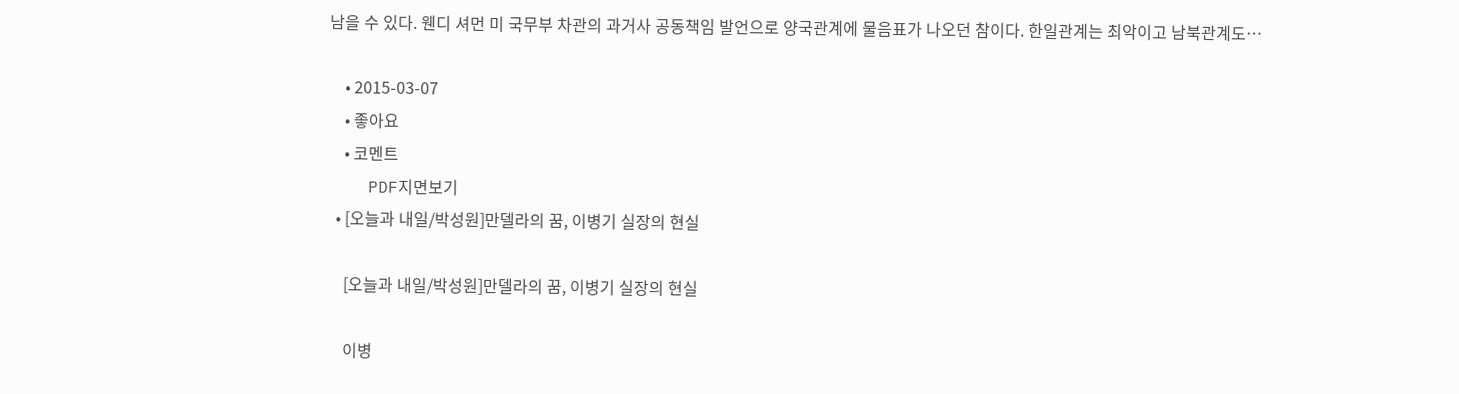남을 수 있다. 웬디 셔먼 미 국무부 차관의 과거사 공동책임 발언으로 양국관계에 물음표가 나오던 참이다. 한일관계는 최악이고 남북관계도…

    • 2015-03-07
    • 좋아요
    • 코멘트
    PDF지면보기
  • [오늘과 내일/박성원]만델라의 꿈, 이병기 실장의 현실

    [오늘과 내일/박성원]만델라의 꿈, 이병기 실장의 현실

    이병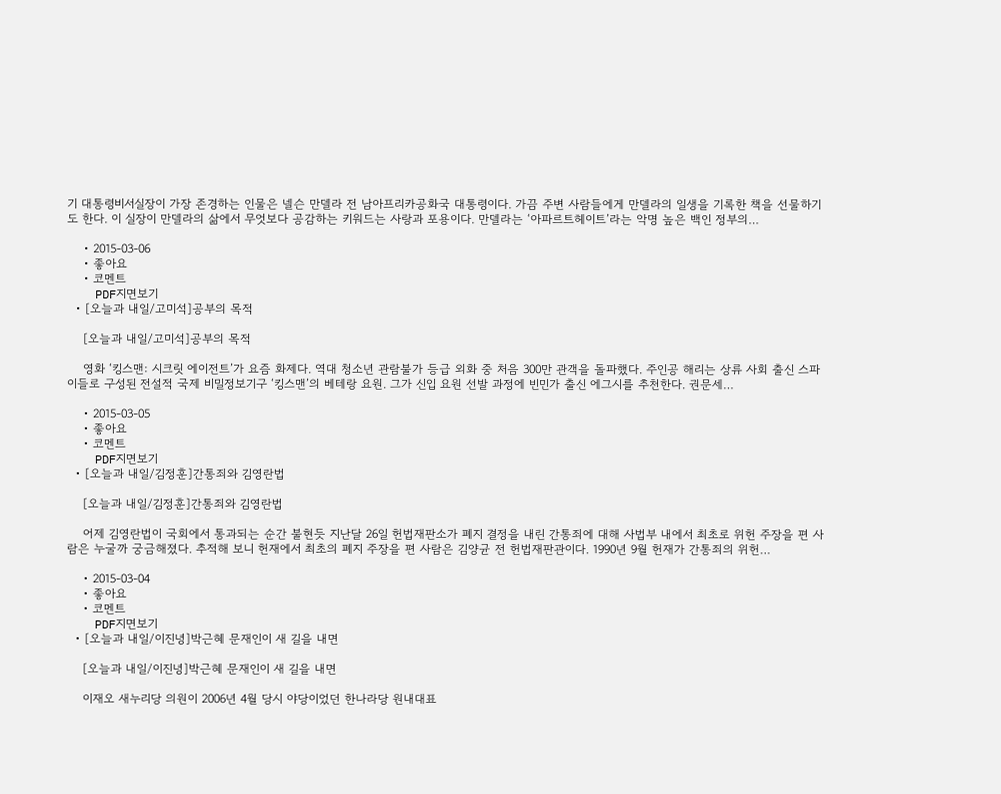기 대통령비서실장이 가장 존경하는 인물은 넬슨 만델라 전 남아프리카공화국 대통령이다. 가끔 주변 사람들에게 만델라의 일생을 기록한 책을 선물하기도 한다. 이 실장이 만델라의 삶에서 무엇보다 공감하는 키워드는 사랑과 포용이다. 만델라는 ‘아파르트헤이트’라는 악명 높은 백인 정부의…

    • 2015-03-06
    • 좋아요
    • 코멘트
    PDF지면보기
  • [오늘과 내일/고미석]공부의 목적

    [오늘과 내일/고미석]공부의 목적

    영화 ‘킹스맨: 시크릿 에이전트’가 요즘 화제다. 역대 청소년 관람불가 등급 외화 중 처음 300만 관객을 돌파했다. 주인공 해리는 상류 사회 출신 스파이들로 구성된 전설적 국제 비밀정보기구 ‘킹스맨’의 베테랑 요원. 그가 신입 요원 선발 과정에 빈민가 출신 에그시를 추천한다. 권문세…

    • 2015-03-05
    • 좋아요
    • 코멘트
    PDF지면보기
  • [오늘과 내일/김정훈]간통죄와 김영란법

    [오늘과 내일/김정훈]간통죄와 김영란법

    어제 김영란법이 국회에서 통과되는 순간 불현듯 지난달 26일 헌법재판소가 폐지 결정을 내린 간통죄에 대해 사법부 내에서 최초로 위헌 주장을 편 사람은 누굴까 궁금해졌다. 추적해 보니 헌재에서 최초의 폐지 주장을 편 사람은 김양균 전 헌법재판관이다. 1990년 9월 헌재가 간통죄의 위헌…

    • 2015-03-04
    • 좋아요
    • 코멘트
    PDF지면보기
  • [오늘과 내일/이진녕]박근혜 문재인이 새 길을 내면

    [오늘과 내일/이진녕]박근혜 문재인이 새 길을 내면

    이재오 새누리당 의원이 2006년 4월 당시 야당이었던 한나라당 원내대표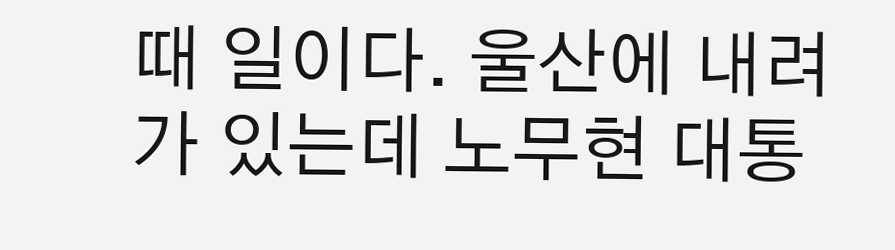때 일이다. 울산에 내려가 있는데 노무현 대통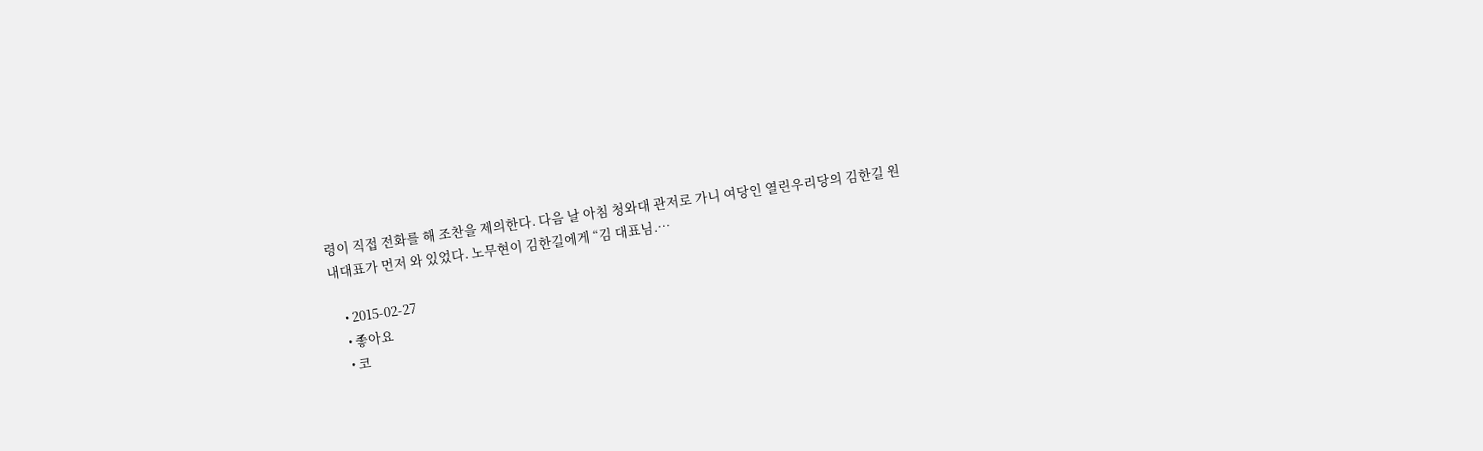령이 직접 전화를 해 조찬을 제의한다. 다음 날 아침 청와대 관저로 가니 여당인 열린우리당의 김한길 원내대표가 먼저 와 있었다. 노무현이 김한길에게 “김 대표님.…

    • 2015-02-27
    • 좋아요
    • 코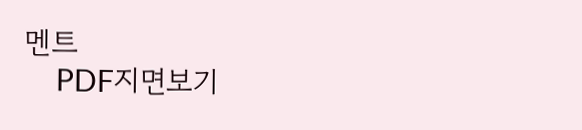멘트
    PDF지면보기